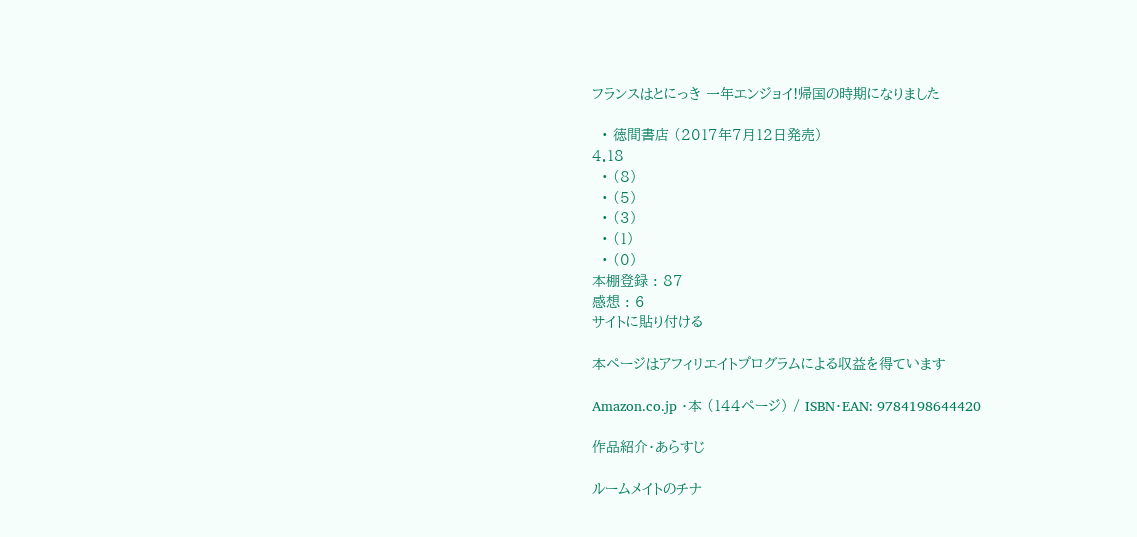フランスはとにっき 一年エンジョイ!帰国の時期になりました

  • 徳間書店 (2017年7月12日発売)
4.18
  • (8)
  • (5)
  • (3)
  • (1)
  • (0)
本棚登録 : 87
感想 : 6
サイトに貼り付ける

本ページはアフィリエイトプログラムによる収益を得ています

Amazon.co.jp ・本 (144ページ) / ISBN・EAN: 9784198644420

作品紹介・あらすじ

ルームメイトのチナ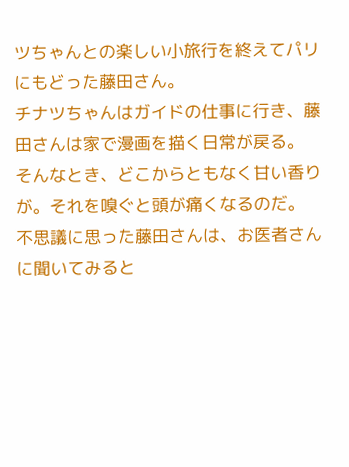ツちゃんとの楽しい小旅行を終えてパリにもどった藤田さん。
チナツちゃんはガイドの仕事に行き、藤田さんは家で漫画を描く日常が戻る。
そんなとき、どこからともなく甘い香りが。それを嗅ぐと頭が痛くなるのだ。
不思議に思った藤田さんは、お医者さんに聞いてみると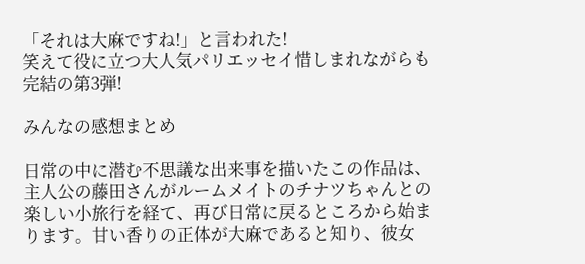「それは大麻ですね!」と言われた!
笑えて役に立つ大人気パリエッセイ惜しまれながらも完結の第3弾!

みんなの感想まとめ

日常の中に潜む不思議な出来事を描いたこの作品は、主人公の藤田さんがルームメイトのチナツちゃんとの楽しい小旅行を経て、再び日常に戻るところから始まります。甘い香りの正体が大麻であると知り、彼女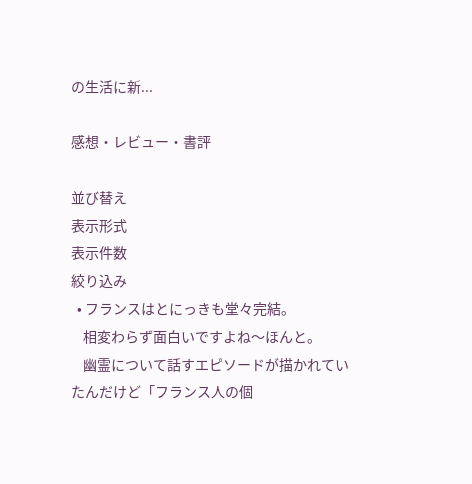の生活に新...

感想・レビュー・書評

並び替え
表示形式
表示件数
絞り込み
  • フランスはとにっきも堂々完結。
    相変わらず面白いですよね〜ほんと。
    幽霊について話すエピソードが描かれていたんだけど「フランス人の個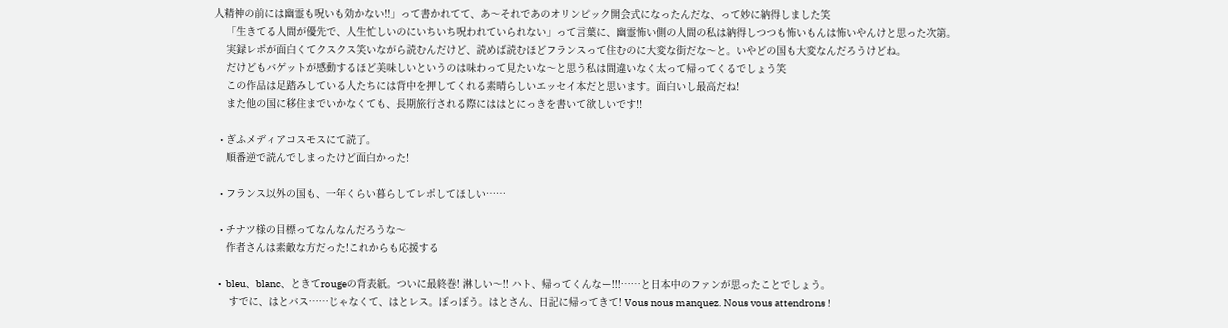人精神の前には幽霊も呪いも効かない!!」って書かれてて、あ〜それであのオリンピック開会式になったんだな、って妙に納得しました笑
    「生きてる人間が優先で、人生忙しいのにいちいち呪われていられない」って言葉に、幽霊怖い側の人間の私は納得しつつも怖いもんは怖いやんけと思った次第。
    実録レポが面白くてクスクス笑いながら読むんだけど、読めば読むほどフランスって住むのに大変な街だな〜と。いやどの国も大変なんだろうけどね。
    だけどもバゲットが感動するほど美味しいというのは味わって見たいな〜と思う私は間違いなく太って帰ってくるでしょう笑
    この作品は足踏みしている人たちには背中を押してくれる素晴らしいエッセイ本だと思います。面白いし最高だね!
    また他の国に移住までいかなくても、長期旅行される際にははとにっきを書いて欲しいです!!

  • ぎふメディアコスモスにて読了。
    順番逆で読んでしまったけど面白かった!

  • フランス以外の国も、一年くらい暮らしてレポしてほしい……

  • チナツ様の目標ってなんなんだろうな〜
    作者さんは素敵な方だった!これからも応援する

  •  bleu、blanc、ときてrougeの背表紙。ついに最終巻! 淋しい〜!! ハト、帰ってくんなー!!!……と日本中のファンが思ったことでしょう。
     すでに、はとバス……じゃなくて、はとレス。ぽっぽう。はとさん、日記に帰ってきて! Vous nous manquez. Nous vous attendrons !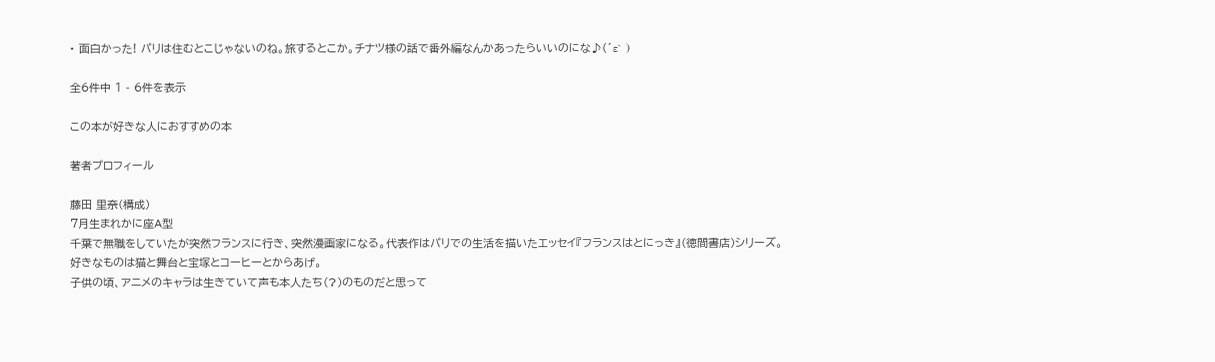• 面白かった! パリは住むとこじゃないのね。旅するとこか。チナツ様の話で番外編なんかあったらいいのにな♪(´ε` )

全6件中 1 - 6件を表示

この本が好きな人におすすめの本

著者プロフィール

藤田 里奈(構成)
7月生まれかに座A型
千葉で無職をしていたが突然フランスに行き、突然漫画家になる。代表作はパリでの生活を描いたエッセイ『フランスはとにっき』(徳間書店)シリーズ。
好きなものは猫と舞台と宝塚とコーヒーとからあげ。
子供の頃、アニメのキャラは生きていて声も本人たち(?)のものだと思って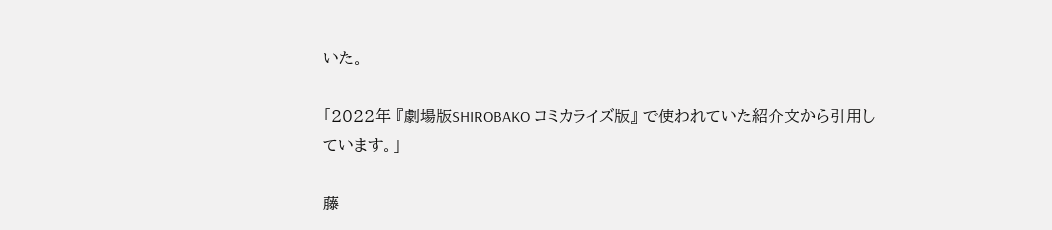いた。

「2022年 『劇場版SHIROBAKO コミカライズ版』 で使われていた紹介文から引用しています。」

藤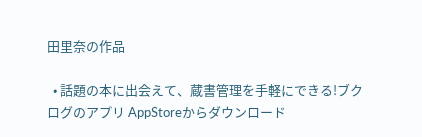田里奈の作品

  • 話題の本に出会えて、蔵書管理を手軽にできる!ブクログのアプリ AppStoreからダウンロード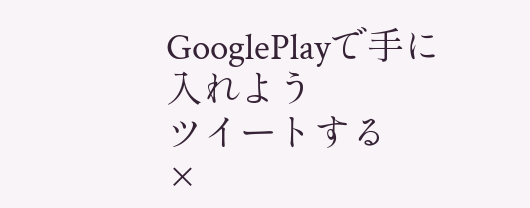GooglePlayで手に入れよう
ツイートする
×